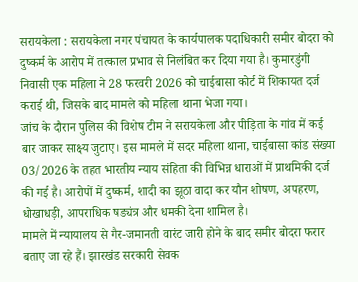सरायकेला : सरायकेला नगर पंचायत के कार्यपालक पदाधिकारी समीर बोदरा को दुष्कर्म के आरोप में तत्काल प्रभाव से निलंबित कर दिया गया है। कुमारडुंगी निवासी एक महिला ने 28 फरवरी 2026 को चाईबासा कोर्ट में शिकायत दर्ज कराई थी, जिसके बाद मामले को महिला थाना भेजा गया।
जांच के दौरान पुलिस की विशेष टीम ने सरायकेला और पीड़िता के गांव में कई बार जाकर साक्ष्य जुटाए। इस मामले में सदर महिला थाना, चाईबासा कांड संख्या 03/2026 के तहत भारतीय न्याय संहिता की विभिन्न धाराओं में प्राथमिकी दर्ज की गई है। आरोपों में दुष्कर्म, शादी का झूठा वादा कर यौन शोषण, अपहरण, धोखाधड़ी, आपराधिक षड्यंत्र और धमकी देना शामिल है।
मामले में न्यायालय से गैर-जमानती वारंट जारी होने के बाद समीर बोदरा फरार बताए जा रहे हैं। झारखंड सरकारी सेवक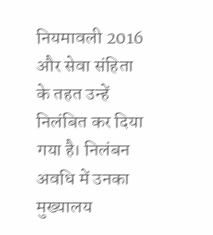नियमावली 2016 और सेवा संहिता के तहत उन्हें निलंबित कर दिया गया है। निलंबन अवधि में उनका मुख्यालय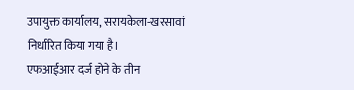उपायुक्त कार्यालय, सरायकेला-खरसावां निर्धारित किया गया है।
एफआईआर दर्ज होने के तीन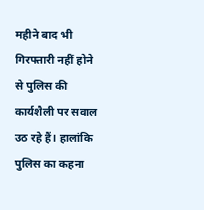महीने बाद भी गिरफ्तारी नहीं होने से पुलिस की कार्यशैली पर सवाल उठ रहे हैं। हालांकि पुलिस का कहना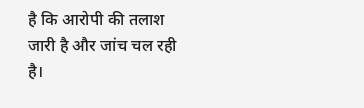है कि आरोपी की तलाश जारी है और जांच चल रही है।